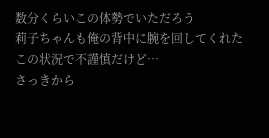数分くらいこの体勢でいただろう
莉子ちゃんも俺の背中に腕を回してくれた
この状況で不謹慎だけど…
さっきから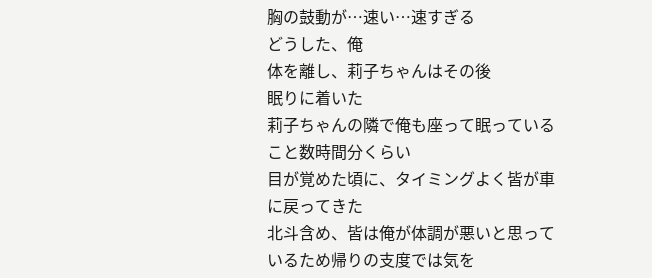胸の鼓動が…速い…速すぎる
どうした、俺
体を離し、莉子ちゃんはその後
眠りに着いた
莉子ちゃんの隣で俺も座って眠っていること数時間分くらい
目が覚めた頃に、タイミングよく皆が車に戻ってきた
北斗含め、皆は俺が体調が悪いと思っているため帰りの支度では気を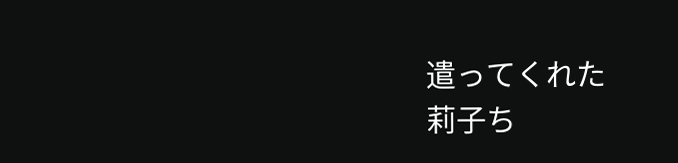遣ってくれた
莉子ち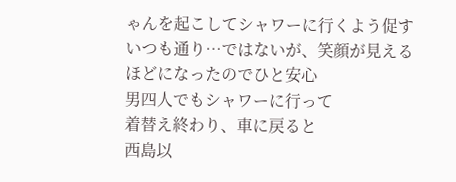ゃんを起こしてシャワーに行くよう促す
いつも通り…ではないが、笑顔が見えるほどになったのでひと安心
男四人でもシャワーに行って
着替え終わり、車に戻ると
西島以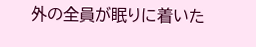外の全員が眠りに着いた